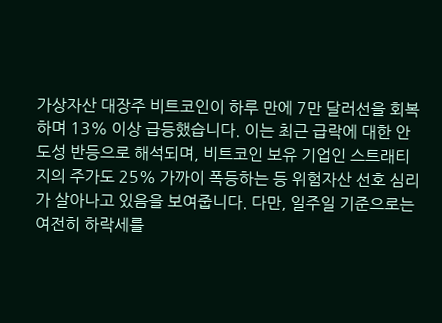가상자산 대장주 비트코인이 하루 만에 7만 달러선을 회복하며 13% 이상 급등했습니다. 이는 최근 급락에 대한 안도성 반등으로 해석되며, 비트코인 보유 기업인 스트래티지의 주가도 25% 가까이 폭등하는 등 위험자산 선호 심리가 살아나고 있음을 보여줍니다. 다만, 일주일 기준으로는 여전히 하락세를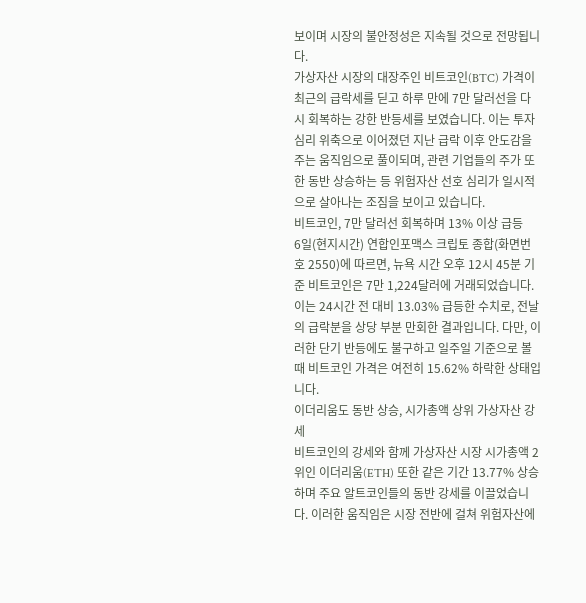보이며 시장의 불안정성은 지속될 것으로 전망됩니다.
가상자산 시장의 대장주인 비트코인(BTC) 가격이 최근의 급락세를 딛고 하루 만에 7만 달러선을 다시 회복하는 강한 반등세를 보였습니다. 이는 투자 심리 위축으로 이어졌던 지난 급락 이후 안도감을 주는 움직임으로 풀이되며, 관련 기업들의 주가 또한 동반 상승하는 등 위험자산 선호 심리가 일시적으로 살아나는 조짐을 보이고 있습니다.
비트코인, 7만 달러선 회복하며 13% 이상 급등
6일(현지시간) 연합인포맥스 크립토 종합(화면번호 2550)에 따르면, 뉴욕 시간 오후 12시 45분 기준 비트코인은 7만 1,224달러에 거래되었습니다. 이는 24시간 전 대비 13.03% 급등한 수치로, 전날의 급락분을 상당 부분 만회한 결과입니다. 다만, 이러한 단기 반등에도 불구하고 일주일 기준으로 볼 때 비트코인 가격은 여전히 15.62% 하락한 상태입니다.
이더리움도 동반 상승, 시가총액 상위 가상자산 강세
비트코인의 강세와 함께 가상자산 시장 시가총액 2위인 이더리움(ETH) 또한 같은 기간 13.77% 상승하며 주요 알트코인들의 동반 강세를 이끌었습니다. 이러한 움직임은 시장 전반에 걸쳐 위험자산에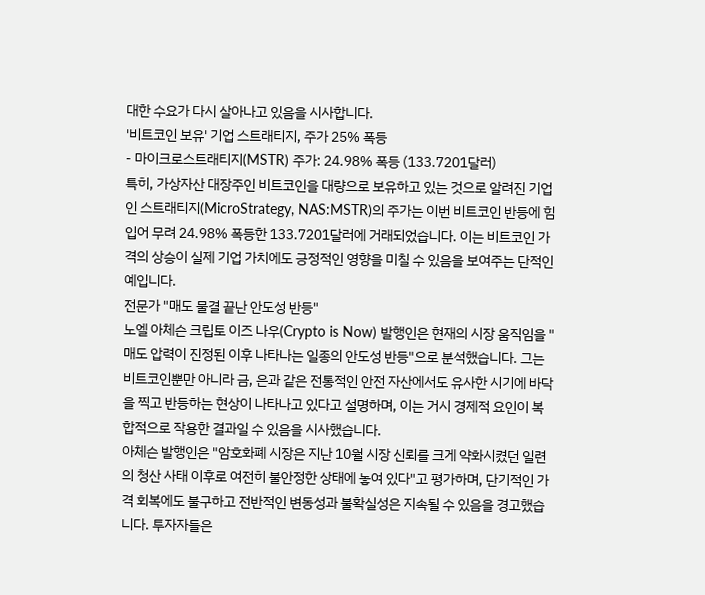대한 수요가 다시 살아나고 있음을 시사합니다.
'비트코인 보유' 기업 스트래티지, 주가 25% 폭등
- 마이크로스트래티지(MSTR) 주가: 24.98% 폭등 (133.7201달러)
특히, 가상자산 대장주인 비트코인을 대량으로 보유하고 있는 것으로 알려진 기업인 스트래티지(MicroStrategy, NAS:MSTR)의 주가는 이번 비트코인 반등에 힘입어 무려 24.98% 폭등한 133.7201달러에 거래되었습니다. 이는 비트코인 가격의 상승이 실제 기업 가치에도 긍정적인 영향을 미칠 수 있음을 보여주는 단적인 예입니다.
전문가 "매도 물결 끝난 안도성 반등"
노엘 아체슨 크립토 이즈 나우(Crypto is Now) 발행인은 현재의 시장 움직임을 "매도 압력이 진정된 이후 나타나는 일종의 안도성 반등"으로 분석했습니다. 그는 비트코인뿐만 아니라 금, 은과 같은 전통적인 안전 자산에서도 유사한 시기에 바닥을 찍고 반등하는 현상이 나타나고 있다고 설명하며, 이는 거시 경제적 요인이 복합적으로 작용한 결과일 수 있음을 시사했습니다.
아체슨 발행인은 "암호화폐 시장은 지난 10월 시장 신뢰를 크게 약화시켰던 일련의 청산 사태 이후로 여전히 불안정한 상태에 놓여 있다"고 평가하며, 단기적인 가격 회복에도 불구하고 전반적인 변동성과 불확실성은 지속될 수 있음을 경고했습니다. 투자자들은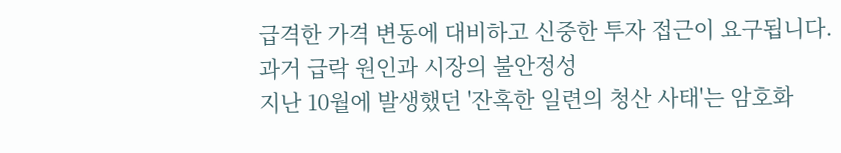급격한 가격 변동에 대비하고 신중한 투자 접근이 요구됩니다.
과거 급락 원인과 시장의 불안정성
지난 10월에 발생했던 '잔혹한 일련의 청산 사태'는 암호화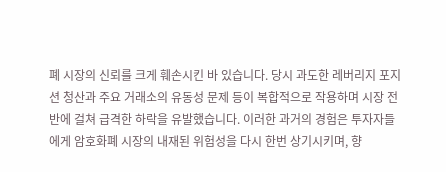폐 시장의 신뢰를 크게 훼손시킨 바 있습니다. 당시 과도한 레버리지 포지션 청산과 주요 거래소의 유동성 문제 등이 복합적으로 작용하며 시장 전반에 걸쳐 급격한 하락을 유발했습니다. 이러한 과거의 경험은 투자자들에게 암호화폐 시장의 내재된 위험성을 다시 한번 상기시키며, 향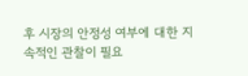후 시장의 안정성 여부에 대한 지속적인 관찰이 필요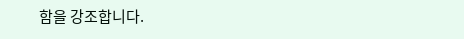함을 강조합니다.